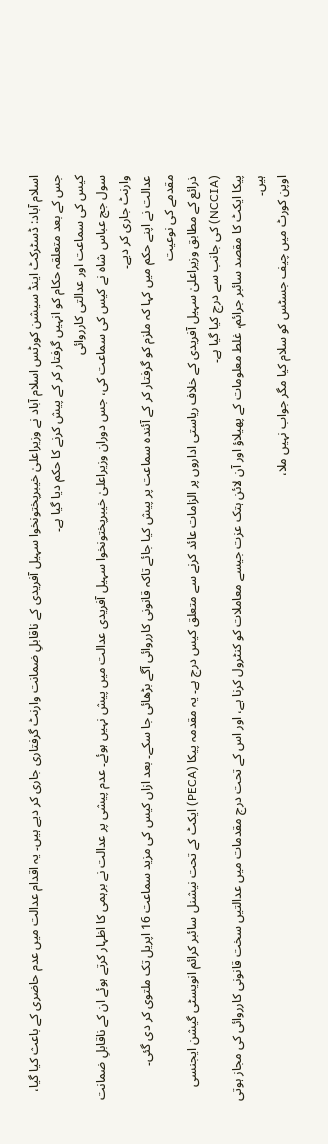اسلام آباد: ڈسٹرکٹ اینڈ سیشن کورٹس اسلام آباد نے وزیراعلیٰ خیبرپختونخوا سہیل آفریدی کے ناقابلِ ضمانت وارنٹ گرفتاری جاری کر دیے ہیں۔ یہ اقدام عدالت میں عدم حاضری کے باعث کیا گیا، جس کے بعد متعلقہ حکام کو انہیں گرفتار کر کے پیش کرنے کا حکم دیا گیا ہے۔
کیس کی سماعت اور عدالتی کارروائی
سول جج عباس شاہ نے کیس کی سماعت کی، جس دوران وزیراعلیٰ خیبرپختونخوا سہیل آفریدی عدالت میں پیش نہیں ہوئے۔ عدم پیشی پر عدالت نے برہمی کا اظہار کرتے ہوئے ان کے ناقابلِ ضمانت وارنٹ جاری کر دیے۔
عدالت نے اپنے حکم میں کہا کہ ملزم کو گرفتار کر کے آئندہ سماعت پر پیش کیا جائے تاکہ قانونی کارروائی آگے بڑھائی جا سکے۔ بعد ازاں کیس کی مزید سماعت 16 اپریل تک ملتوی کر دی گئی۔
مقدمے کی نوعیت
ذرائع کے مطابق وزیراعلیٰ سہیل آفریدی کے خلاف ریاستی اداروں پر الزامات عائد کرنے سے متعلق کیس درج ہے۔ یہ مقدمہ پیکا (PECA) ایکٹ کے تحت نیشنل سائبر کرائم انویسٹی گیشن ایجنسی (NCCIA) کی جانب سے درج کیا گیا ہے۔
پیکا ایکٹ کا مقصد سائبر جرائم، غلط معلومات کے پھیلاؤ اور آن لائن ہتک عزت جیسے معاملات کو کنٹرول کرنا ہے، اور اس کے تحت درج مقدمات میں عدالتیں سخت قانونی کارروائی کی مجاز ہوتی ہیں۔
اوپن کورٹ میں چیف جسٹس کو سلام کیا مگر جواب نہیں ملا،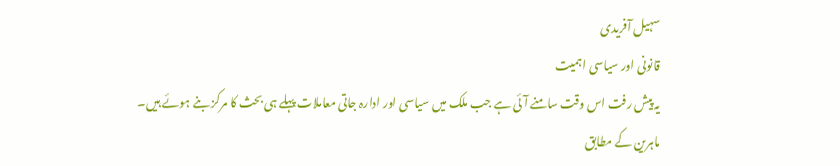سہیل آفریدی
قانونی اور سیاسی اہمیت
یہ پیش رفت اس وقت سامنے آئی ہے جب ملک میں سیاسی اور ادارہ جاتی معاملات پہلے ہی بحث کا مرکز بنے ہوئے ہیں۔ ماہرین کے مطابق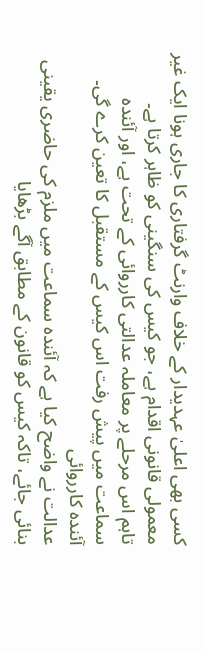کسی بھی اعلیٰ عہدیدار کے خلاف وارنٹ گرفتاری کا جاری ہونا ایک غیر معمولی قانونی اقدام ہے، جو کیس کی سنگینی کو ظاہر کرتا ہے۔
تاہم اس مرحلے پر معاملہ عدالتی کارروائی کے تحت ہے، اور آئندہ سماعت میں پیش رفت اس کیس کے مستقبل کا تعین کرے گی۔
آئندہ کارروائی
عدالت نے واضح کیا ہے کہ آئندہ سماعت میں ملزم کی حاضری یقینی بنائی جائے، تاکہ کیس کو قانون کے مطابق آگے بڑھایا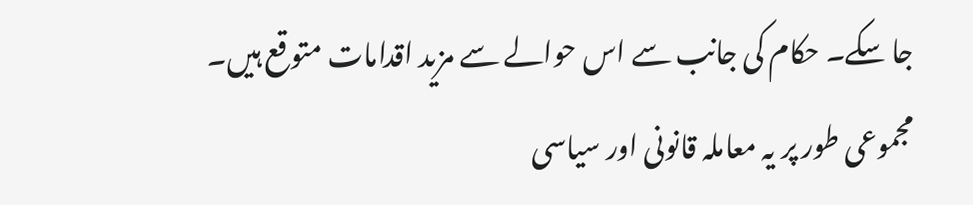جا سکے۔ حکام کی جانب سے اس حوالے سے مزید اقدامات متوقع ہیں۔
مجموعی طور پر یہ معاملہ قانونی اور سیاسی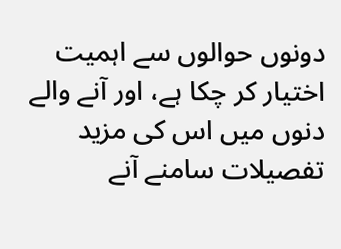دونوں حوالوں سے اہمیت اختیار کر چکا ہے، اور آنے والے دنوں میں اس کی مزید تفصیلات سامنے آنے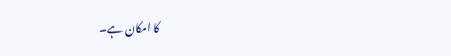کا امکان ہے۔